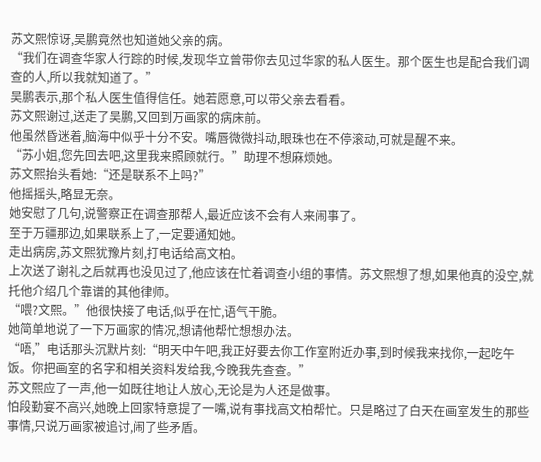苏文熙惊讶,吴鹏竟然也知道她父亲的病。
“我们在调查华家人行踪的时候,发现华立曾带你去见过华家的私人医生。那个医生也是配合我们调查的人,所以我就知道了。”
吴鹏表示,那个私人医生值得信任。她若愿意,可以带父亲去看看。
苏文熙谢过,送走了吴鹏,又回到万画家的病床前。
他虽然昏迷着,脑海中似乎十分不安。嘴唇微微抖动,眼珠也在不停滚动,可就是醒不来。
“苏小姐,您先回去吧,这里我来照顾就行。”助理不想麻烦她。
苏文熙抬头看她:“还是联系不上吗?”
他摇摇头,略显无奈。
她安慰了几句,说警察正在调查那帮人,最近应该不会有人来闹事了。
至于万疆那边,如果联系上了,一定要通知她。
走出病房,苏文熙犹豫片刻,打电话给高文柏。
上次送了谢礼之后就再也没见过了,他应该在忙着调查小组的事情。苏文熙想了想,如果他真的没空,就托他介绍几个靠谱的其他律师。
“喂?文熙。”他很快接了电话,似乎在忙,语气干脆。
她简单地说了一下万画家的情况,想请他帮忙想想办法。
“唔,”电话那头沉默片刻:“明天中午吧,我正好要去你工作室附近办事,到时候我来找你,一起吃午饭。你把画室的名字和相关资料发给我,今晚我先查查。”
苏文熙应了一声,他一如既往地让人放心,无论是为人还是做事。
怕段勤宴不高兴,她晚上回家特意提了一嘴,说有事找高文柏帮忙。只是略过了白天在画室发生的那些事情,只说万画家被追讨,闹了些矛盾。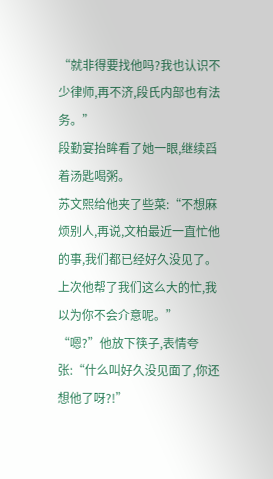“就非得要找他吗?我也认识不少律师,再不济,段氏内部也有法务。”
段勤宴抬眸看了她一眼,继续舀着汤匙喝粥。
苏文熙给他夹了些菜:“不想麻烦别人,再说,文柏最近一直忙他的事,我们都已经好久没见了。上次他帮了我们这么大的忙,我以为你不会介意呢。”
“嗯?”他放下筷子,表情夸张:“什么叫好久没见面了,你还想他了呀?!”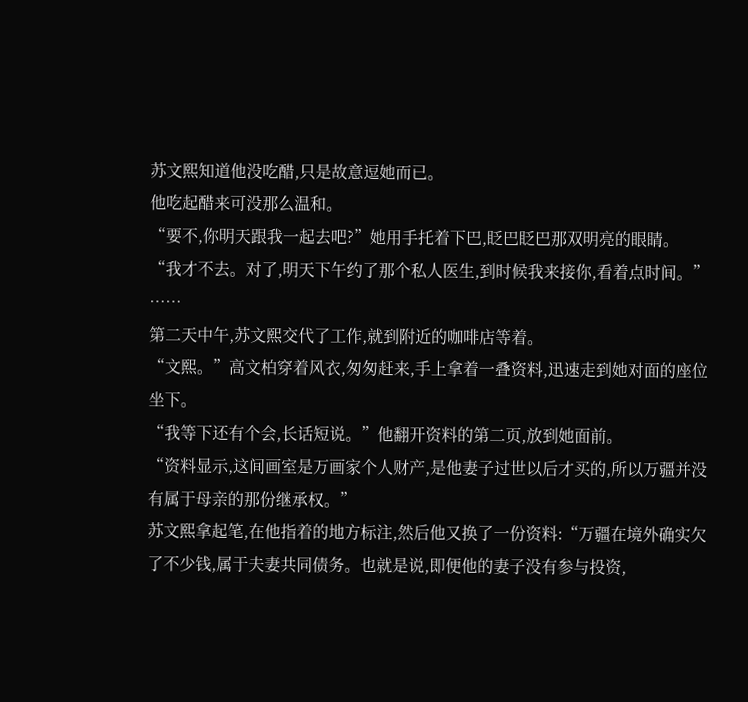苏文熙知道他没吃醋,只是故意逗她而已。
他吃起醋来可没那么温和。
“要不,你明天跟我一起去吧?”她用手托着下巴,眨巴眨巴那双明亮的眼睛。
“我才不去。对了,明天下午约了那个私人医生,到时候我来接你,看着点时间。”
……
第二天中午,苏文熙交代了工作,就到附近的咖啡店等着。
“文熙。”高文柏穿着风衣,匆匆赶来,手上拿着一叠资料,迅速走到她对面的座位坐下。
“我等下还有个会,长话短说。”他翻开资料的第二页,放到她面前。
“资料显示,这间画室是万画家个人财产,是他妻子过世以后才买的,所以万疆并没有属于母亲的那份继承权。”
苏文熙拿起笔,在他指着的地方标注,然后他又换了一份资料:“万疆在境外确实欠了不少钱,属于夫妻共同债务。也就是说,即便他的妻子没有参与投资,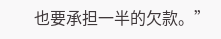也要承担一半的欠款。”